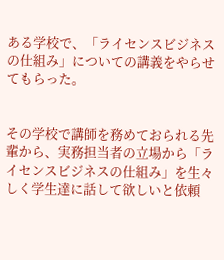ある学校で、「ライセンスビジネスの仕組み」についての講義をやらせてもらった。


その学校で講師を務めておられる先輩から、実務担当者の立場から「ライセンスビジネスの仕組み」を生々しく学生達に話して欲しいと依頼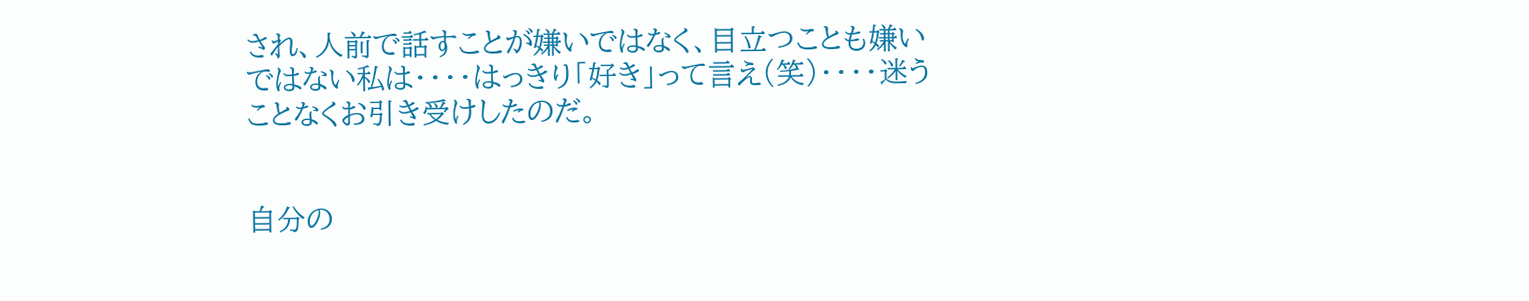され、人前で話すことが嫌いではなく、目立つことも嫌いではない私は・・・・はっきり「好き」って言え(笑)・・・・迷うことなくお引き受けしたのだ。


自分の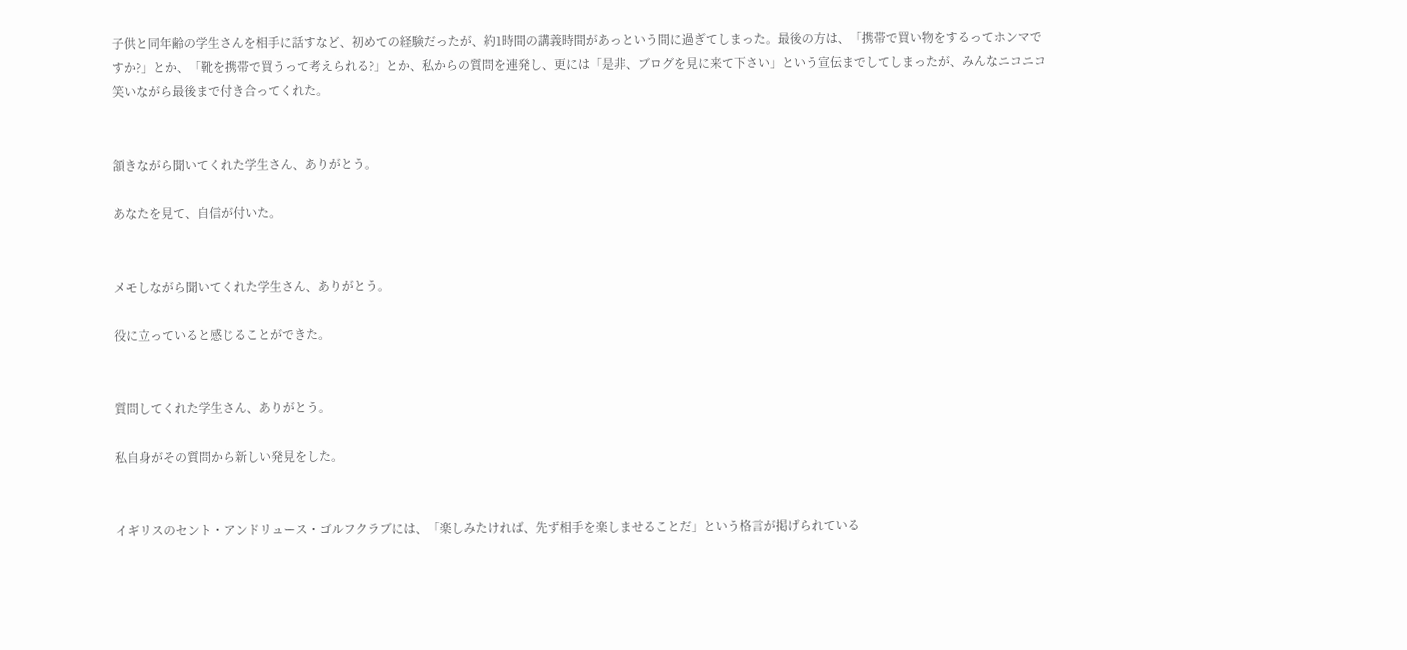子供と同年齢の学生さんを相手に話すなど、初めての経験だったが、約1時間の講義時間があっという間に過ぎてしまった。最後の方は、「携帯で買い物をするってホンマですか?」とか、「靴を携帯で買うって考えられる?」とか、私からの質問を連発し、更には「是非、ブログを見に来て下さい」という宣伝までしてしまったが、みんなニコニコ笑いながら最後まで付き合ってくれた。


頷きながら聞いてくれた学生さん、ありがとう。

あなたを見て、自信が付いた。


メモしながら聞いてくれた学生さん、ありがとう。

役に立っていると感じることができた。


質問してくれた学生さん、ありがとう。

私自身がその質問から新しい発見をした。


イギリスのセント・アンドリュース・ゴルフクラブには、「楽しみたければ、先ず相手を楽しませることだ」という格言が掲げられている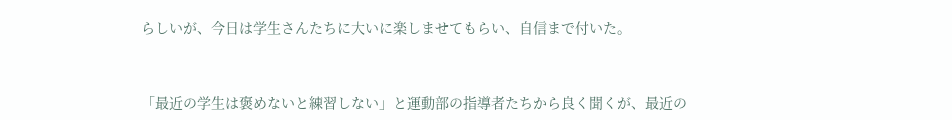らしいが、今日は学生さんたちに大いに楽しませてもらい、自信まで付いた。


「最近の学生は褒めないと練習しない」と運動部の指導者たちから良く聞くが、最近の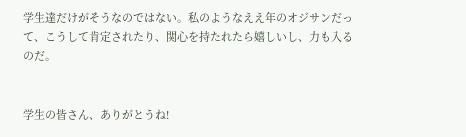学生達だけがそうなのではない。私のようなええ年のオジサンだって、こうして肯定されたり、関心を持たれたら嬉しいし、力も入るのだ。


学生の皆さん、ありがとうね!